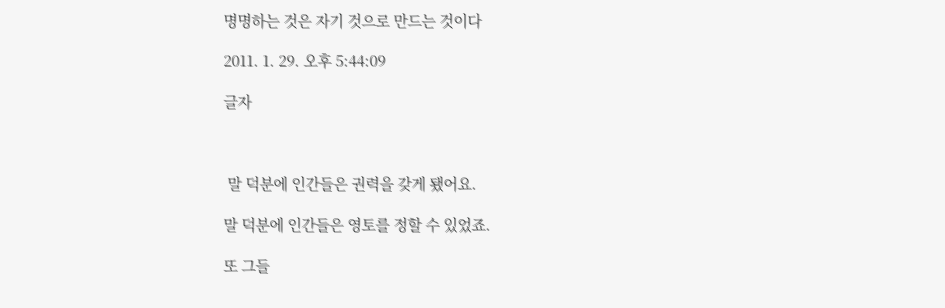명명하는 것은 자기 것으로 만드는 것이다

2011. 1. 29. 오후 5:44:09

글자



 말 덕분에 인간들은 권력을 갖게 됐어요.

말 덕분에 인간들은 영토를 정할 수 있었죠.

또 그들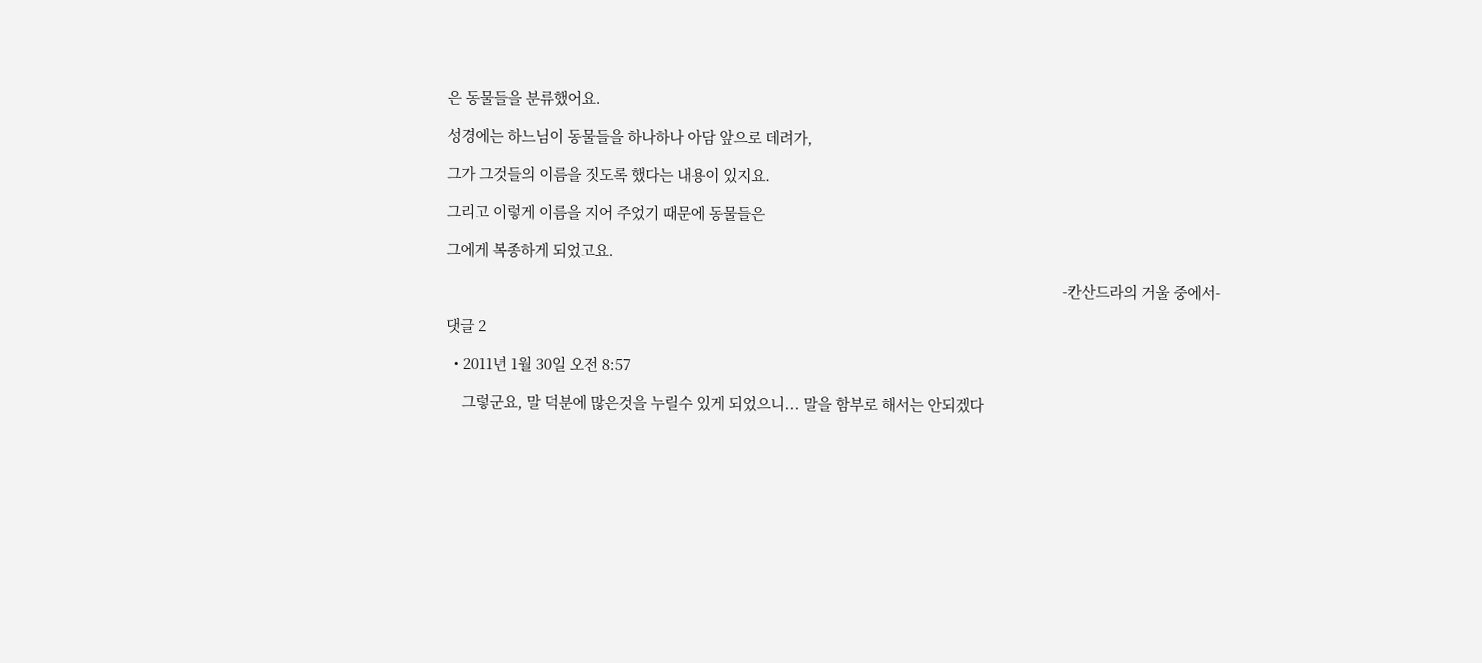은 동물들을 분류했어요.

성경에는 하느님이 동물들을 하나하나 아담 앞으로 데려가,

그가 그것들의 이름을 짓도록 했다는 내용이 있지요.

그리고 이렇게 이름을 지어 주었기 때문에 동물들은

그에게 복종하게 되었고요.

                                                                                                                                                          -칸산드라의 거울 중에서-

댓글 2

  • 2011년 1월 30일 오전 8:57

    그렇군요, 말 덕분에 많은것을 누릴수 있게 되었으니... 말을 함부로 해서는 안되겠다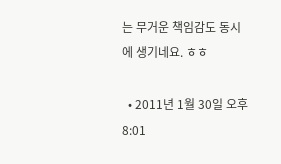는 무거운 책임감도 동시에 생기네요. ㅎㅎ

  • 2011년 1월 30일 오후 8:01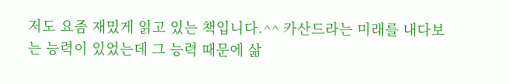저도 요즘 재밌게 읽고 있는 책입니다.^^ 카산드라는 미래를 내다보는 능력이 있었는데 그 능력 때문에 삶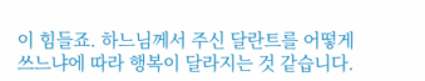이 힘들죠. 하느님께서 주신 달란트를 어떻게 쓰느냐에 따라 행복이 달라지는 것 같습니다.